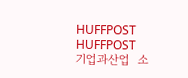HUFFPOST
HUFFPOST
기업과산업  소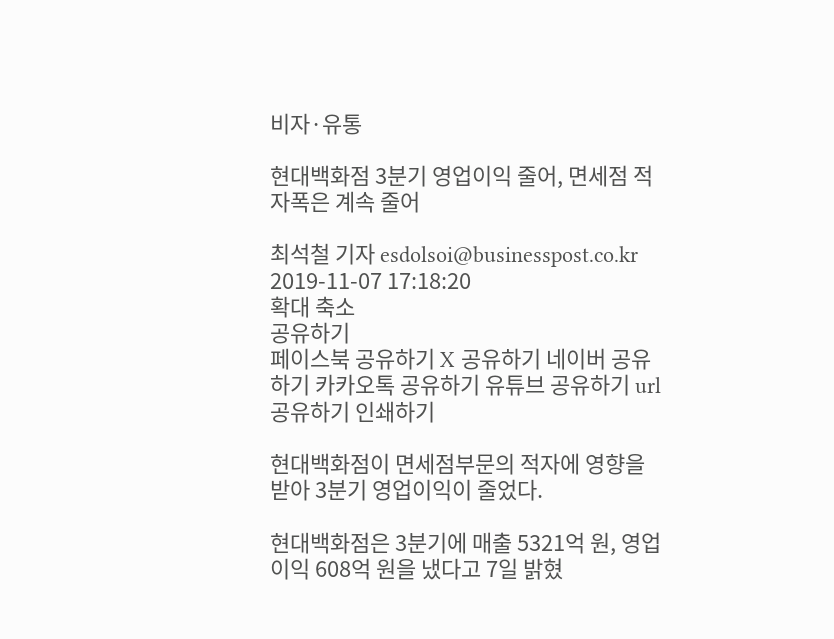비자·유통

현대백화점 3분기 영업이익 줄어, 면세점 적자폭은 계속 줄어

최석철 기자 esdolsoi@businesspost.co.kr 2019-11-07 17:18:20
확대 축소
공유하기
페이스북 공유하기 X 공유하기 네이버 공유하기 카카오톡 공유하기 유튜브 공유하기 url 공유하기 인쇄하기

현대백화점이 면세점부문의 적자에 영향을 받아 3분기 영업이익이 줄었다.

현대백화점은 3분기에 매출 5321억 원, 영업이익 608억 원을 냈다고 7일 밝혔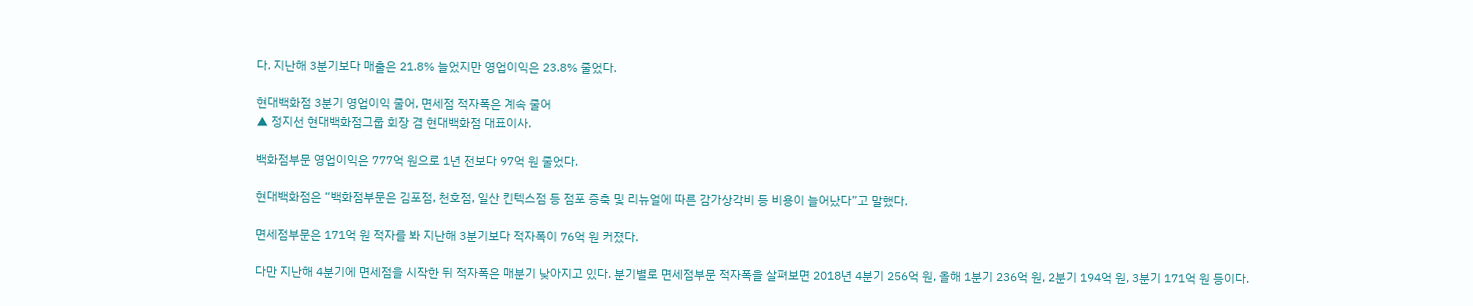다. 지난해 3분기보다 매출은 21.8% 늘었지만 영업이익은 23.8% 줄었다.

현대백화점 3분기 영업이익 줄어, 면세점 적자폭은 계속 줄어
▲ 정지선 현대백화점그룹 회장 겸 현대백화점 대표이사.

백화점부문 영업이익은 777억 원으로 1년 전보다 97억 원 줄었다.

현대백화점은 “백화점부문은 김포점, 천호점, 일산 킨텍스점 등 점포 증축 및 리뉴얼에 따른 감가상각비 등 비용이 늘어났다”고 말했다.

면세점부문은 171억 원 적자를 봐 지난해 3분기보다 적자폭이 76억 원 커졌다.

다만 지난해 4분기에 면세점을 시작한 뒤 적자폭은 매분기 낮아지고 있다. 분기별로 면세점부문 적자폭을 살펴보면 2018년 4분기 256억 원, 올해 1분기 236억 원, 2분기 194억 원, 3분기 171억 원 등이다.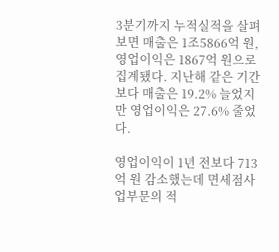3분기까지 누적실적을 살펴보면 매출은 1조5866억 원, 영업이익은 1867억 원으로 집계됐다. 지난해 같은 기간보다 매출은 19.2% 늘었지만 영업이익은 27.6% 줄었다.

영업이익이 1년 전보다 713억 원 감소했는데 면세점사업부문의 적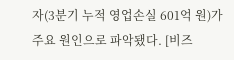자(3분기 누적 영업손실 601억 원)가 주요 원인으로 파악됐다. [비즈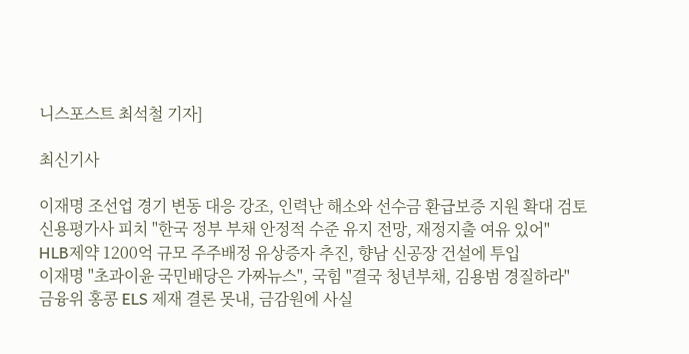니스포스트 최석철 기자]

최신기사

이재명 조선업 경기 변동 대응 강조, 인력난 해소와 선수금 환급보증 지원 확대 검토
신용평가사 피치 "한국 정부 부채 안정적 수준 유지 전망, 재정지출 여유 있어"
HLB제약 1200억 규모 주주배정 유상증자 추진, 향남 신공장 건설에 투입
이재명 "초과이윤 국민배당은 가짜뉴스", 국힘 "결국 청년부채, 김용범 경질하라"
금융위 홍콩 ELS 제재 결론 못내, 금감원에 사실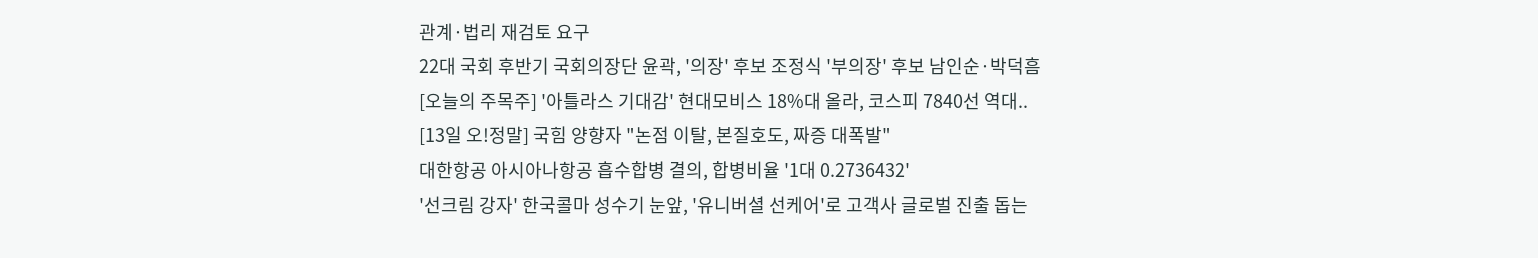관계·법리 재검토 요구
22대 국회 후반기 국회의장단 윤곽, '의장' 후보 조정식 '부의장' 후보 남인순·박덕흠
[오늘의 주목주] '아틀라스 기대감' 현대모비스 18%대 올라, 코스피 7840선 역대..
[13일 오!정말] 국힘 양향자 "논점 이탈, 본질호도, 짜증 대폭발"
대한항공 아시아나항공 흡수합병 결의, 합병비율 '1대 0.2736432'
'선크림 강자' 한국콜마 성수기 눈앞, '유니버셜 선케어'로 고객사 글로벌 진출 돕는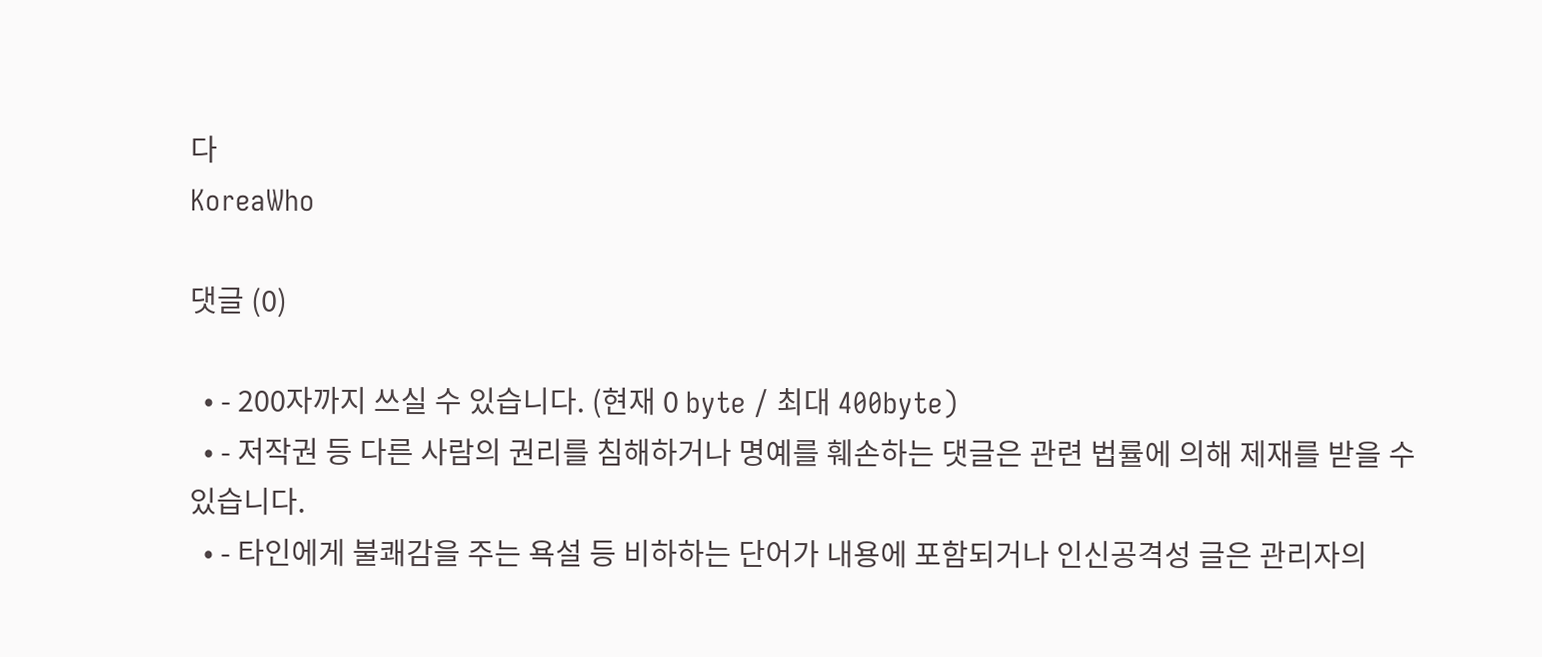다
KoreaWho

댓글 (0)

  • - 200자까지 쓰실 수 있습니다. (현재 0 byte / 최대 400byte)
  • - 저작권 등 다른 사람의 권리를 침해하거나 명예를 훼손하는 댓글은 관련 법률에 의해 제재를 받을 수 있습니다.
  • - 타인에게 불쾌감을 주는 욕설 등 비하하는 단어가 내용에 포함되거나 인신공격성 글은 관리자의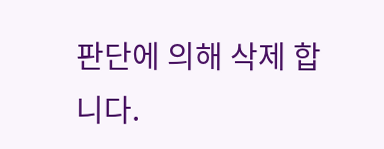판단에 의해 삭제 합니다.